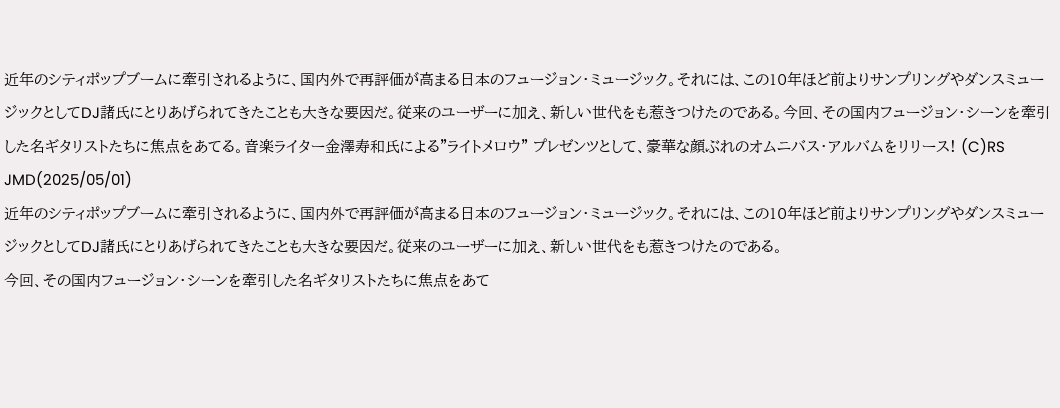近年のシティポップブームに牽引されるように、国内外で再評価が高まる日本のフュージョン・ミュージック。それには、この10年ほど前よりサンプリングやダンスミュージックとしてDJ諸氏にとりあげられてきたことも大きな要因だ。従来のユーザーに加え、新しい世代をも惹きつけたのである。今回、その国内フュージョン・シーンを牽引した名ギタリストたちに焦点をあてる。音楽ライター金澤寿和氏による"ライトメロウ" プレゼンツとして、豪華な顔ぶれのオムニバス・アルバムをリリース! (C)RS
JMD(2025/05/01)
近年のシティポップブームに牽引されるように、国内外で再評価が高まる日本のフュージョン・ミュージック。それには、この10年ほど前よりサンプリングやダンスミュージックとしてDJ諸氏にとりあげられてきたことも大きな要因だ。従来のユーザーに加え、新しい世代をも惹きつけたのである。
今回、その国内フュージョン・シーンを牽引した名ギタリストたちに焦点をあて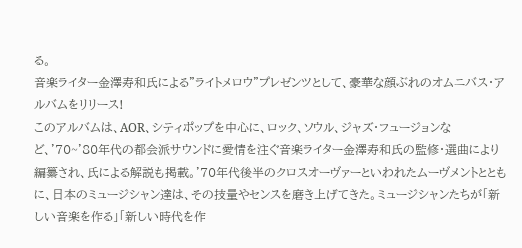る。
音楽ライター金澤寿和氏による"ライトメロウ"プレゼンツとして、豪華な顔ぶれのオムニバス・アルバムをリリース!
このアルバムは、AOR、シティポップを中心に、ロック、ソウル、ジャズ・フュージョンなど、'70~'80年代の都会派サウンドに愛情を注ぐ音楽ライター金澤寿和氏の監修・選曲により編纂され、氏による解説も掲載。'70年代後半のクロスオーヴァーといわれたムーヴメントとともに、日本のミュージシャン達は、その技量やセンスを磨き上げてきた。ミュージシャンたちが「新しい音楽を作る」「新しい時代を作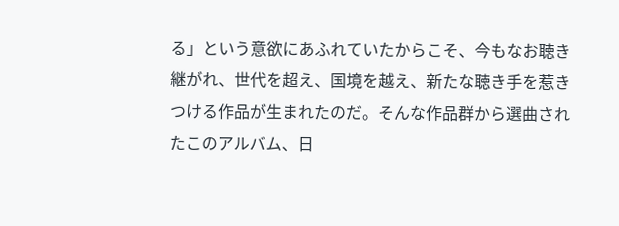る」という意欲にあふれていたからこそ、今もなお聴き継がれ、世代を超え、国境を越え、新たな聴き手を惹きつける作品が生まれたのだ。そんな作品群から選曲されたこのアルバム、日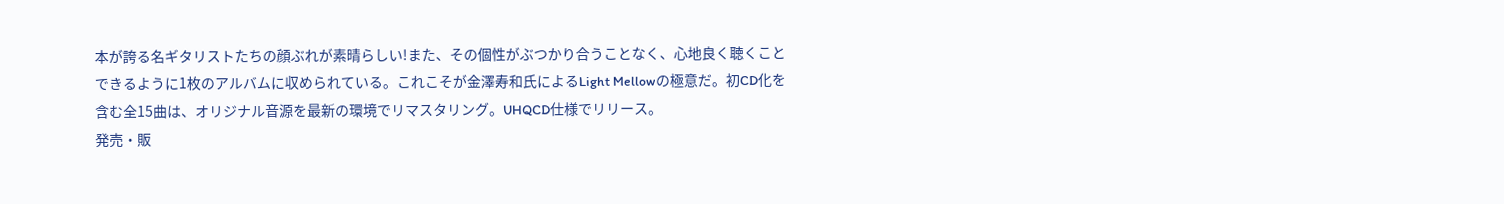本が誇る名ギタリストたちの顔ぶれが素晴らしい!また、その個性がぶつかり合うことなく、心地良く聴くことできるように1枚のアルバムに収められている。これこそが金澤寿和氏によるLight Mellowの極意だ。初CD化を含む全15曲は、オリジナル音源を最新の環境でリマスタリング。UHQCD仕様でリリース。
発売・販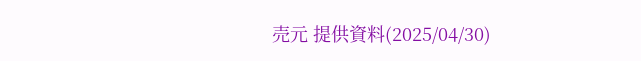売元 提供資料(2025/04/30)